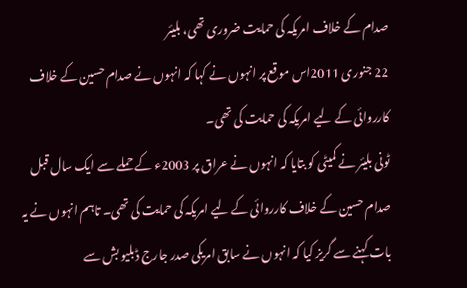صدام کے خلاف امریکہ کی حمایت ضروری تھی، بلیئر
22 جنوری 2011اس موقع پر انہوں نے کہا کہ انہوں نے صدام حسین کے خلاف کارروائی کے لیے امریکہ کی حمایت کی تھی۔
ٹونی بلیئر نے کمیٹی کو بتایا کہ انہوں نے عراق پر 2003ء کے حملے سے ایک سال قبل صدام حسین کے خلاف کارروائی کے لیے امریکہ کی حمایت کی تھی۔ تاہم انہوں نے یہ بات کہنے سے گریز کیا کہ انہوں نے سابق امریکی صدر جارج ڈبلیو بش سے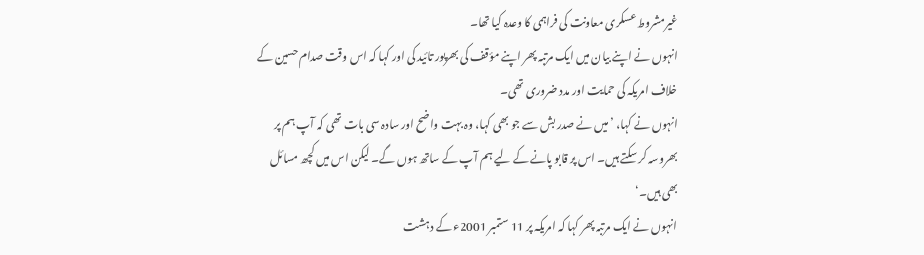غیرمشروط عسکری معاونت کی فراہمی کا وعدہ کیا تھا۔
انہوں نے اپنے بیان میں ایک مرتبہ پھر اپنے مؤقف کی بھرپور تائید کی اور کہا کہ اس وقت صدام حسین کے خلاف امریکہ کی حمایت اور مدد ضروری تھی۔
انہوں نے کہا، ’میں نے صدر بش سے جو بھی کہا، وہ بہت واضح اور سادہ سی بات تھی کہ آپ ہم پر بھروسہ کر سکتے ہیں۔ اس پر قابو پانے کے لیے ہم آپ کے ساتھ ہوں گے۔ لیکن اس میں کچھ مسائل بھی ہیں۔‘
انہوں نے ایک مرتبہ پھر کہا کہ امریکہ پر 11 ستمبر 2001ء کے دہشت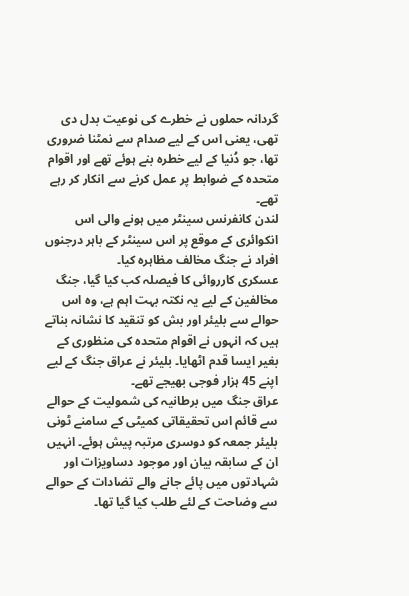گردانہ حملوں نے خطرے کی نوعیت بدل دی تھی، یعنی اس کے لیے صدام سے نمٹنا ضروری تھا، جو دُنیا کے لیے خطرہ بنے ہوئے تھے اور اقوام متحدہ کے ضوابط پر عمل کرنے سے انکار کر رہے تھے۔
لندن کانفرنس سینٹر میں ہونے والی اس انکوائری کے موقع پر اس سینٹر کے باہر درجنوں افراد نے جنگ مخالف مظاہرہ کیا۔
عسکری کارروائی کا فیصلہ کب کیا گیا، جنگ مخالفین کے لیے یہ نکتہ بہت اہم ہے، وہ اس حوالے سے بلیئر اور بش کو تنقید کا نشانہ بناتے ہیں کہ انہوں نے اقوام متحدہ کی منظوری کے بغیر ایسا قدم اٹھایا۔ بلیئر نے عراق جنگ کے لیے اپنے 45 ہزار فوجی بھیجے تھے۔
عراق جنگ میں برطانیہ کی شمولیت کے حوالے سے قائم اس تحقیقاتی کمیٹی کے سامنے ٹونی بلیئر جمعہ کو دوسری مرتبہ پیش ہوئے۔ انہیں ان کے سابقہ بیان اور موجود دساویزات اور شہادتوں میں پائے جانے والے تضادات کے حوالے سے وضاحت کے لئے طلب کیا گیا تھا۔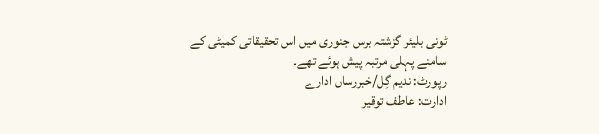ٹونی بلیئر گزشتہ برس جنوری میں اس تحقیقاتی کمیٹی کے سامنے پہلی مرتبہ پیش ہوئے تھے۔
رپورٹ: ندیم گِل/خبررساں ادارے
ادارت: عاطف توقیر